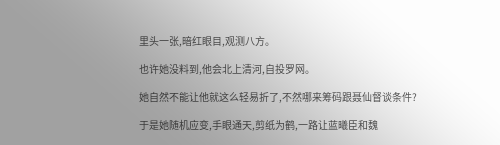里头一张,暗红眼目,观测八方。

也许她没料到,他会北上清河,自投罗网。

她自然不能让他就这么轻易折了,不然哪来筹码跟聂仙督谈条件?

于是她随机应变,手眼通天,剪纸为鹤,一路让蓝曦臣和魏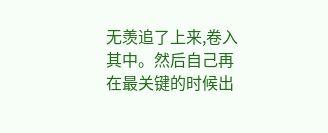无羡追了上来,卷入其中。然后自己再在最关键的时候出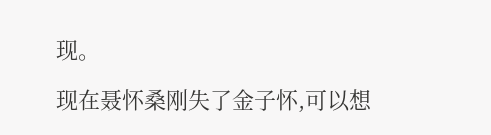现。

现在聂怀桑刚失了金子怀,可以想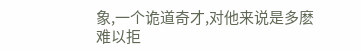象,一个诡道奇才,对他来说是多麽难以拒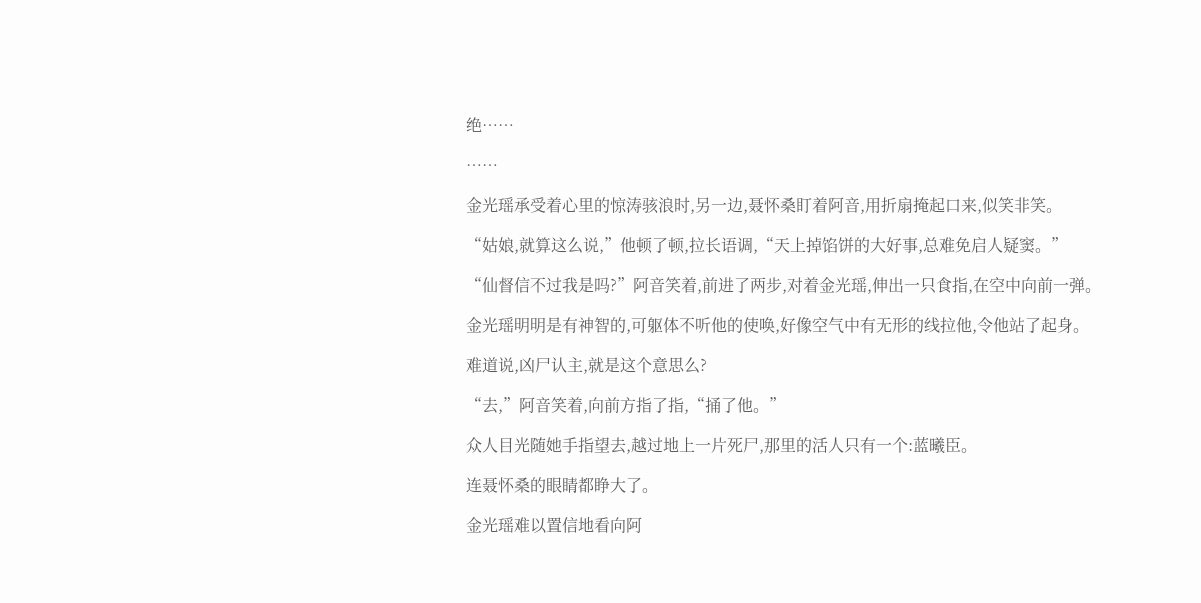绝……

……

金光瑶承受着心里的惊涛骇浪时,另一边,聂怀桑盯着阿音,用折扇掩起口来,似笑非笑。

“姑娘,就算这么说,”他顿了顿,拉长语调,“天上掉馅饼的大好事,总难免启人疑窦。”

“仙督信不过我是吗?”阿音笑着,前进了两步,对着金光瑶,伸出一只食指,在空中向前一弹。

金光瑶明明是有神智的,可躯体不听他的使唤,好像空气中有无形的线拉他,令他站了起身。

难道说,凶尸认主,就是这个意思么?

“去,”阿音笑着,向前方指了指,“捅了他。”

众人目光随她手指望去,越过地上一片死尸,那里的活人只有一个:蓝曦臣。

连聂怀桑的眼睛都睁大了。

金光瑶难以置信地看向阿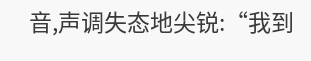音,声调失态地尖锐:“我到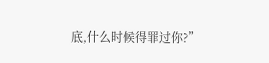底,什么时候得罪过你?”